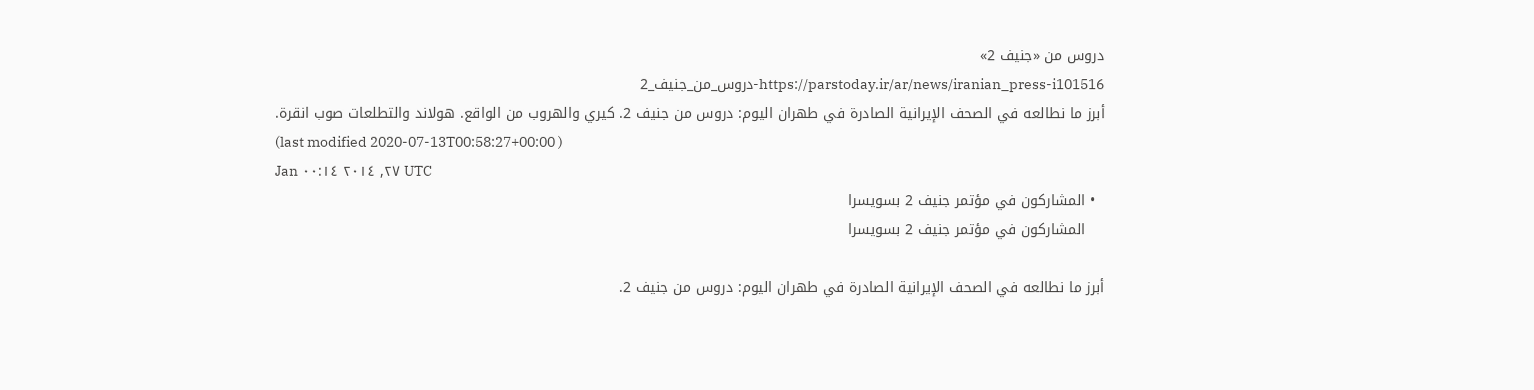دروس من «جنيف 2»
https://parstoday.ir/ar/news/iranian_press-i101516-دروس_من_جنيف_2
أبرز ما نطالعه في الصحف الإيرانية الصادرة في طهران اليوم: دروس من جنيف 2. كيري والهروب من الواقع. هولاند والتطلعات صوب انقرة.
(last modified 2020-07-13T00:58:27+00:00 )
Jan ٢٧, ٢٠١٤ ٠٠:١٤ UTC
  • المشاركون في مؤتمر جنيف 2 بسويسرا
    المشاركون في مؤتمر جنيف 2 بسويسرا

أبرز ما نطالعه في الصحف الإيرانية الصادرة في طهران اليوم: دروس من جنيف 2.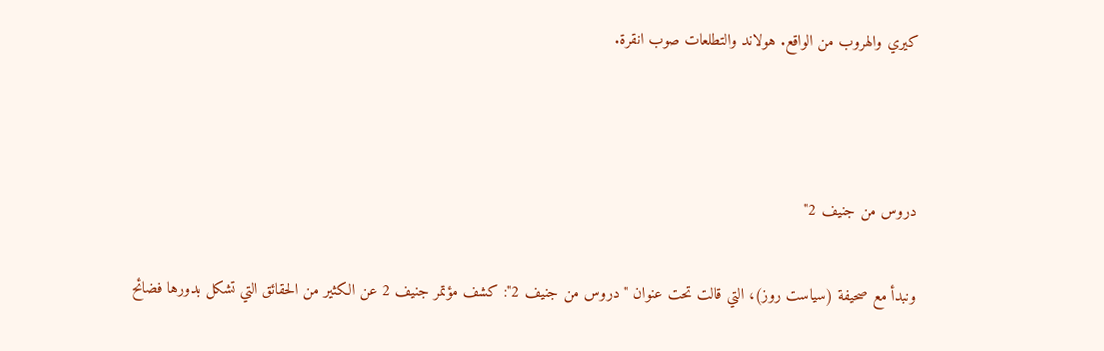كيري والهروب من الواقع. هولاند والتطلعات صوب انقرة.



دروس من جنيف 2"

ونبدأ مع صحيفة (سياست روز)، التي قالت تحت عنوان "دروس من جنيف 2": كشف مؤتمر جنيف 2 عن الكثير من الحقائق التي تشكل بدورها فضائح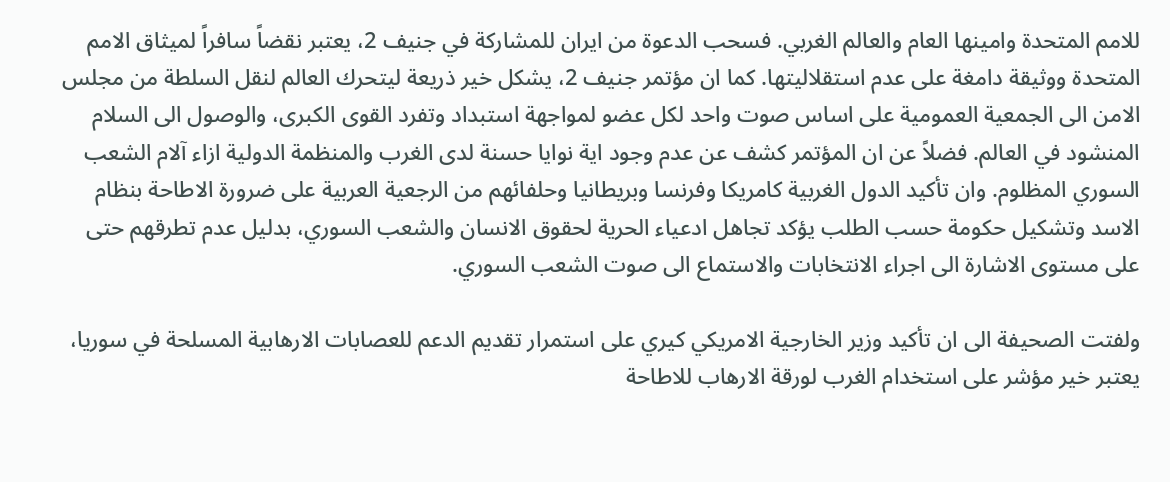للامم المتحدة وامينها العام والعالم الغربي. فسحب الدعوة من ايران للمشاركة في جنيف 2، يعتبر نقضاً سافراً لميثاق الامم المتحدة ووثيقة دامغة على عدم استقلاليتها. كما ان مؤتمر جنيف 2، يشكل خير ذريعة ليتحرك العالم لنقل السلطة من مجلس الامن الى الجمعية العمومية على اساس صوت واحد لكل عضو لمواجهة استبداد وتفرد القوى الكبرى، والوصول الى السلام المنشود في العالم. فضلاً عن ان المؤتمر كشف عن عدم وجود اية نوايا حسنة لدى الغرب والمنظمة الدولية ازاء آلام الشعب السوري المظلوم. وان تأكيد الدول الغربية كامريكا وفرنسا وبريطانيا وحلفائهم من الرجعية العربية على ضرورة الاطاحة بنظام الاسد وتشكيل حكومة حسب الطلب يؤكد تجاهل ادعياء الحرية لحقوق الانسان والشعب السوري، بدليل عدم تطرقهم حتى على مستوى الاشارة الى اجراء الانتخابات والاستماع الى صوت الشعب السوري.

ولفتت الصحيفة الى ان تأكيد وزير الخارجية الامريكي كيري على استمرار تقديم الدعم للعصابات الارهابية المسلحة في سوريا، يعتبر خير مؤشر على استخدام الغرب لورقة الارهاب للاطاحة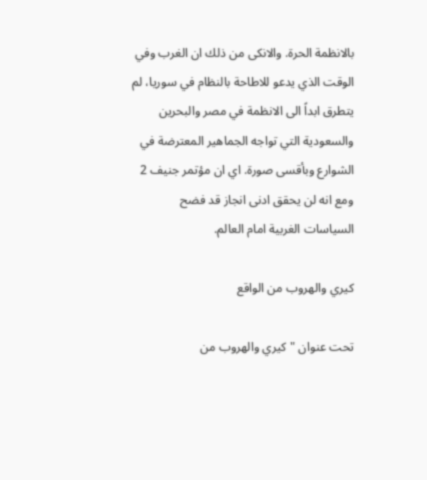بالانظمة الحرة. والانكى من ذلك ان الغرب وفي الوقت الذي يدعو للاطاحة بالنظام في سوريا، لم يتطرق ابداً الى الانظمة في مصر والبحرين والسعودية التي تواجه الجماهير المعترضة في الشوارع وبأقسى صورة. اي ان مؤتمر جنيف 2 ومع انه لن يحقق ادنى انجاز قد فضح السياسات الغربية امام العالم.

كيري والهروب من الواقع

تحت عنوان "كيري والهروب من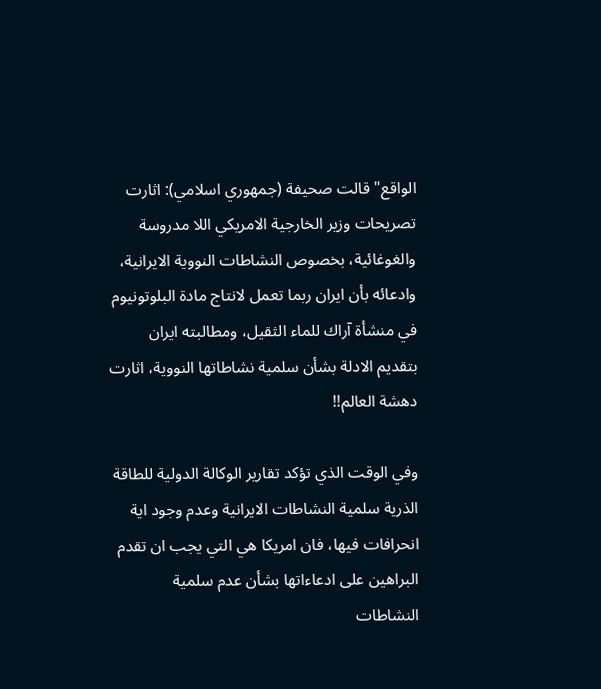الواقع" قالت صحيفة (جمهوري اسلامي): اثارت تصريحات وزير الخارجية الامريكي اللا مدروسة والغوغائية، بخصوص النشاطات النووية الايرانية، وادعائه بأن ايران ربما تعمل لانتاج مادة البلوتونيوم في منشأة آراك للماء الثقيل، ومطالبته ايران بتقديم الادلة بشأن سلمية نشاطاتها النووية، اثارت دهشة العالم!!

وفي الوقت الذي تؤكد تقارير الوكالة الدولية للطاقة الذرية سلمية النشاطات الايرانية وعدم وجود اية انحرافات فيها، فان امريكا هي التي يجب ان تقدم البراهين على ادعاءاتها بشأن عدم سلمية النشاطات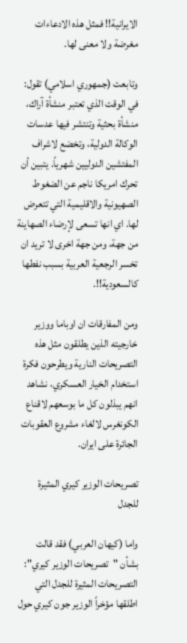الايرانية!! فمثل هذه الادعاءات مغرضة ولا معنى لها.

وتابعت (جمهوري اسلامي) تقول: في الوقت الذي تعتبر منشأة آراك، منشأة بحثية وتنتشر فيها عدسات الوكالة الدولية، وتخضع لاشراف المفتشين الدوليين شهرياً. يتبين أن تحرك امريكا ناجم عن الضغوط الصهيونية والاقليمية التي تتعرض لها. اي انها تسعى لإرضاء الصهاينة من جهة، ومن جهة اخرى لا تريد ان تخسر الرجعية العربية بسبب نفطها كالسعودية!!.

ومن المفارقات ان اوباما ووزير خارجيته الذين يطلقون مثل هذه التصريحات النارية ويطرحون فكرة استخدام الخيار العسكري، نشاهد انهم يبذلون كل ما بوسعهم لاقناع الكونغرس لالغاء مشروع العقوبات الجائرة على ايران.

تصريحات الوزير كيري المثيرة للجدل

واما (كيهان العربي) فقد قالت بشأن "تصريحات الوزير كيري": التصريحات المثيرة للجدل التي اطلقها مؤخراً الوزير جون كيري حول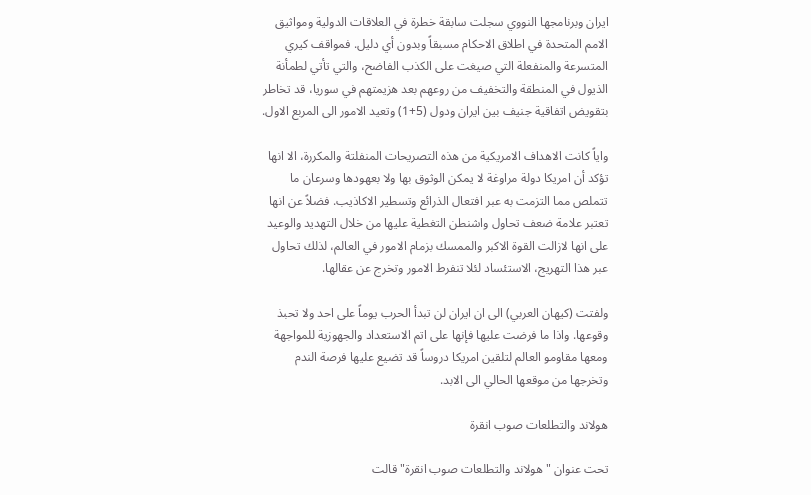ايران وبرنامجها النووي سجلت سابقة خطرة في العلاقات الدولية ومواثيق الامم المتحدة في اطلاق الاحكام مسبقاً وبدون أي دليل. فمواقف كيري المتسرعة والمنفعلة التي صيغت على الكذب الفاضح، والتي تأتي لطمأنة الذيول في المنطقة والتخفيف من روعهم بعد هزيمتهم في سوريا، قد تخاطر بتقويض اتفاقية جنيف بين ايران ودول (5+1) وتعيد الامور الى المربع الاول.

واياً كانت الاهداف الامريكية من هذه التصريحات المنفلتة والمكررة، الا انها تؤكد أن امريكا دولة مراوغة لا يمكن الوثوق بها ولا بعهودها وسرعان ما تتملص مما التزمت به عبر افتعال الذرائع وتسطير الاكاذيب. فضلاً عن انها تعتبر علامة ضعف تحاول واشنطن التغطية عليها من خلال التهديد والوعيد على انها لازالت القوة الاكبر والممسك بزمام الامور في العالم، لذلك تحاول عبر هذا التهريج، الاستئساد لئلا تنفرط الامور وتخرج عن عقالها.

ولفتت (كيهان العربي) الى ان ايران لن تبدأ الحرب يوماً على احد ولا تحبذ وقوعها. واذا ما فرضت عليها فإنها على اتم الاستعداد والجهوزية للمواجهة ومعها مقاومو العالم لتلقين امريكا دروساً قد تضيع عليها فرصة الندم وتخرجها من موقعها الحالي الى الابد.

هولاند والتطلعات صوب انقرة

تحت عنوان "هولاند والتطلعات صوب انقرة" قالت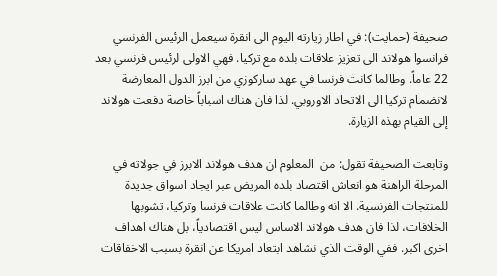صحيفة (حمايت): في اطار زيارته اليوم الى انقرة سيعمل الرئيس الفرنسي فرانسوا هولاند الى تعزيز علاقات بلده مع تركيا. فهي الاولى لرئيس فرنسي بعد 22 عاماً. وطالما كانت فرنسا في عهد ساركوزي من ابرز الدول المعارضة لانضمام تركيا الى الاتحاد الاوروبي. لذا فان هناك اسباباً خاصة دفعت هولاند إلى القيام بهذه الزيارة.

وتابعت الصحيفة تقول: من  المعلوم ان هدف هولاند الابرز في جولاته في المرحلة الراهنة هو انعاش اقتصاد بلده المريض عبر ايجاد اسواق جديدة للمنتجات الفرنسية. الا انه وطالما كانت علاقات فرنسا وتركيا، تشوبها الخلافات، لذا فان هدف هولاند الاساس ليس اقتصادياً، بل هناك اهداف اخرى اكبر. ففي الوقت الذي نشاهد ابتعاد امريكا عن انقرة بسبب الاخفاقات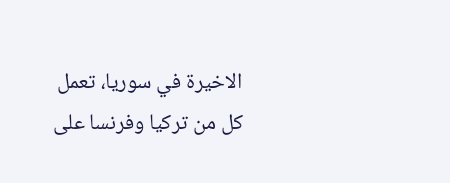الاخيرة في سوريا، تعمل كل من تركيا وفرنسا على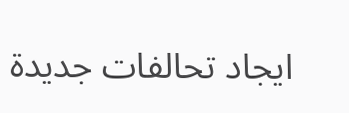ايجاد تحالفات جديدة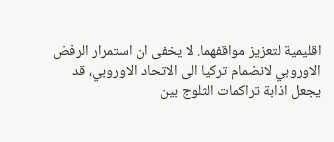اقليمية لتعزيز مواقفهما. لا يخفى ان استمرار الرفض الاوروبي لانضمام تركيا الى الاتحاد الاوروبي، قد يجعل اذابة تراكمات الثلوج بين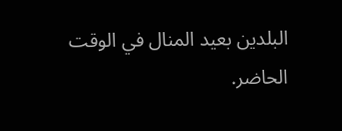البلدين بعيد المنال في الوقت الحاضر.